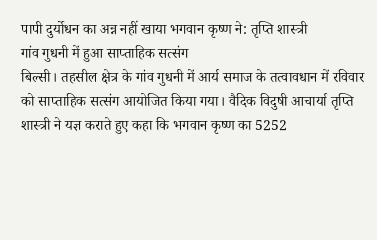पापी दुर्योधन का अन्न नहीं खाया भगवान कृष्ण ने: तृप्ति शास्त्री
गांव गुधनी में हुआ साप्ताहिक सत्संग
बिल्सी। तहसील क्षेत्र के गांव गुधनी में आर्य समाज के तत्वावधान में रविवार को साप्ताहिक सत्संग आयोजित किया गया। वैदिक विदुषी आचार्या तृप्ति शास्त्री ने यज्ञ कराते हुए कहा कि भगवान कृष्ण का 5252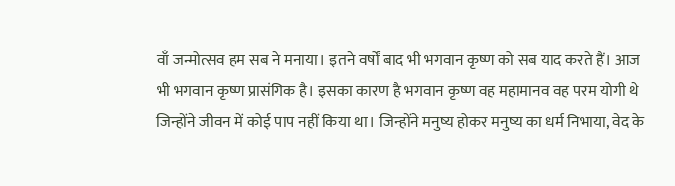वाँ जन्मोत्सव हम सब ने मनाया। इतने वर्षों बाद भी भगवान कृष्ण को सब याद करते हैं। आज भी भगवान कृष्ण प्रासंगिक है। इसका कारण है भगवान कृष्ण वह महामानव वह परम योगी थे जिन्होंने जीवन में कोई पाप नहीं किया था। जिन्होंने मनुष्य होकर मनुष्य का धर्म निभाया, वेद के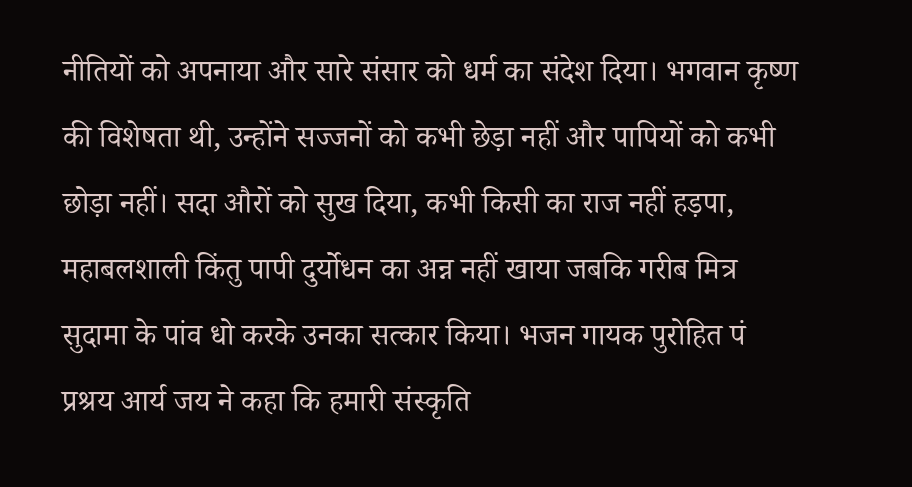नीतियों को अपनाया और सारे संसार को धर्म का संदेश दिया। भगवान कृष्ण की विशेषता थी, उन्होंने सज्जनों को कभी छेड़ा नहीं और पापियों को कभी छोड़ा नहीं। सदा औरों को सुख दिया, कभी किसी का राज नहीं हड़पा, महाबलशाली किंतु पापी दुर्योधन का अन्न नहीं खाया जबकि गरीब मित्र सुदामा के पांव धो करके उनका सत्कार किया। भजन गायक पुरोहित पं प्रश्रय आर्य जय ने कहा कि हमारी संस्कृति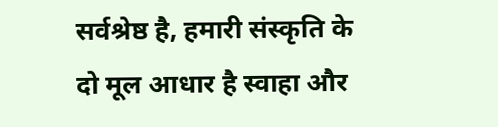सर्वश्रेष्ठ है, हमारी संस्कृति के दो मूल आधार है स्वाहा और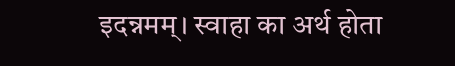इदन्नमम्। स्वाहा का अर्थ होता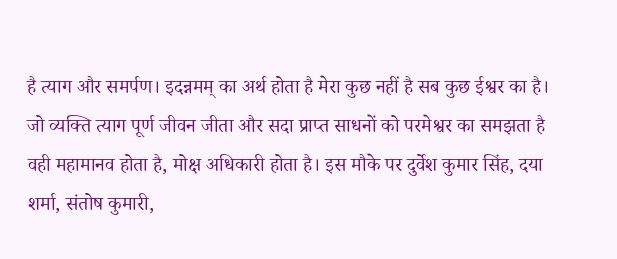है त्याग और समर्पण। इदन्नमम् का अर्थ होता है मेरा कुछ नहीं है सब कुछ ईश्वर का है। जो व्यक्ति त्याग पूर्ण जीवन जीता और सदा प्राप्त साधनों को परमेश्वर का समझता है वही महामानव होता है, मोक्ष अधिकारी होता है। इस मौके पर दुर्वेश कुमार सिंह, दया शर्मा, संतोष कुमारी,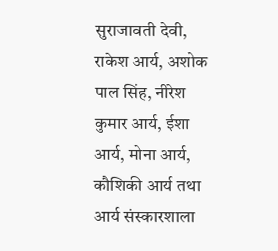सुराजावती देवी, राकेश आर्य, अशोक पाल सिंह, नीरेश कुमार आर्य, ईशा आर्य, मोना आर्य, कौशिकी आर्य तथा आर्य संस्कारशाला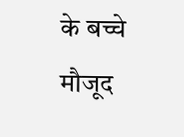के बच्चे मौजूद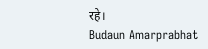रहे।
Budaun Amarprabhat